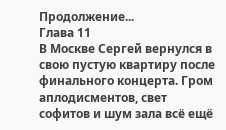Продолжение...
Глава 11
В Москве Сергей вернулся в свою пустую квартиру после финального концерта. Гром аплодисментов, свет софитов и шум зала всё ещё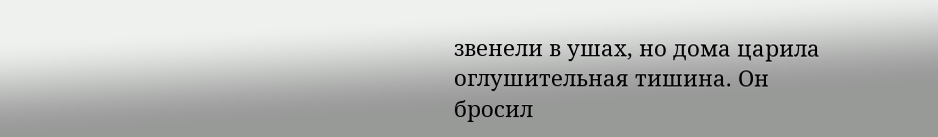звенели в ушах, но дома царила оглушительная тишина. Он бросил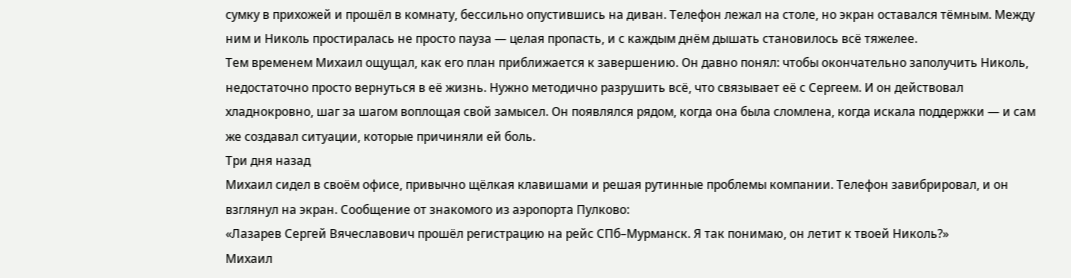сумку в прихожей и прошёл в комнату, бессильно опустившись на диван. Телефон лежал на столе, но экран оставался тёмным. Между ним и Николь простиралась не просто пауза — целая пропасть, и с каждым днём дышать становилось всё тяжелее.
Тем временем Михаил ощущал, как его план приближается к завершению. Он давно понял: чтобы окончательно заполучить Николь, недостаточно просто вернуться в её жизнь. Нужно методично разрушить всё, что связывает её с Сергеем. И он действовал хладнокровно, шаг за шагом воплощая свой замысел. Он появлялся рядом, когда она была сломлена, когда искала поддержки — и сам же создавал ситуации, которые причиняли ей боль.
Три дня назад
Михаил сидел в своём офисе, привычно щёлкая клавишами и решая рутинные проблемы компании. Телефон завибрировал, и он взглянул на экран. Сообщение от знакомого из аэропорта Пулково:
«Лазарев Сергей Вячеславович прошёл регистрацию на рейс СПб–Мурманск. Я так понимаю, он летит к твоей Николь?»
Михаил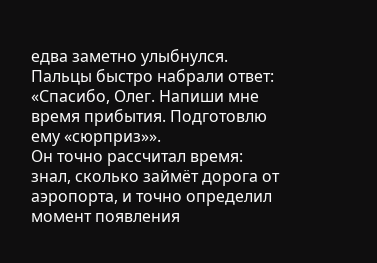едва заметно улыбнулся. Пальцы быстро набрали ответ:
«Спасибо, Олег. Напиши мне время прибытия. Подготовлю ему «сюрприз»».
Он точно рассчитал время: знал, сколько займёт дорога от аэропорта, и точно определил момент появления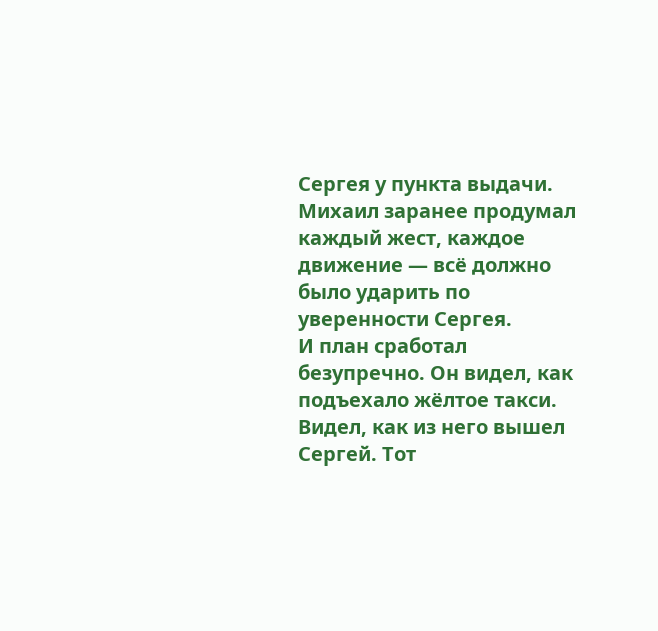Сергея у пункта выдачи. Михаил заранее продумал каждый жест, каждое движение — всё должно было ударить по уверенности Сергея.
И план сработал безупречно. Он видел, как подъехало жёлтое такси. Видел, как из него вышел Сергей. Тот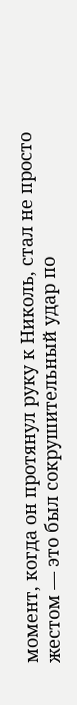момент, когда он протянул руку к Николь, стал не просто жестом — это был сокрушительный удар по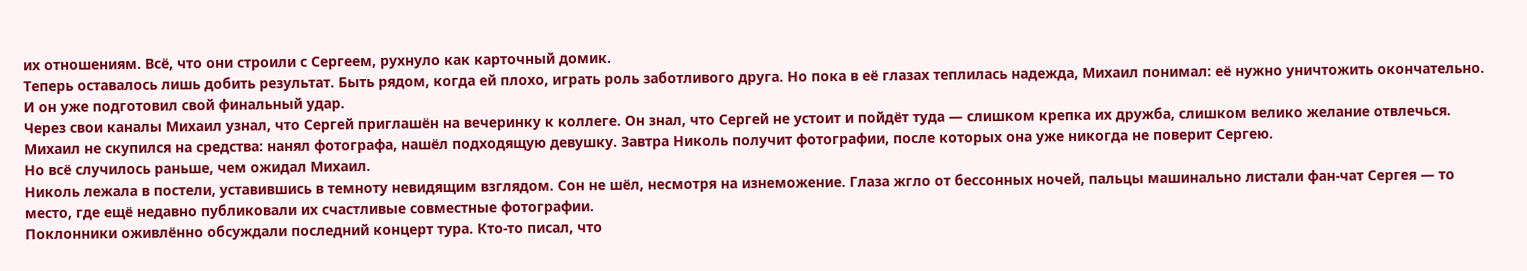их отношениям. Всё, что они строили с Сергеем, рухнуло как карточный домик.
Теперь оставалось лишь добить результат. Быть рядом, когда ей плохо, играть роль заботливого друга. Но пока в её глазах теплилась надежда, Михаил понимал: её нужно уничтожить окончательно. И он уже подготовил свой финальный удар.
Через свои каналы Михаил узнал, что Сергей приглашён на вечеринку к коллеге. Он знал, что Сергей не устоит и пойдёт туда — слишком крепка их дружба, слишком велико желание отвлечься. Михаил не скупился на средства: нанял фотографа, нашёл подходящую девушку. Завтра Николь получит фотографии, после которых она уже никогда не поверит Сергею.
Но всё случилось раньше, чем ожидал Михаил.
Николь лежала в постели, уставившись в темноту невидящим взглядом. Сон не шёл, несмотря на изнеможение. Глаза жгло от бессонных ночей, пальцы машинально листали фан-чат Сергея — то место, где ещё недавно публиковали их счастливые совместные фотографии.
Поклонники оживлённо обсуждали последний концерт тура. Кто-то писал, что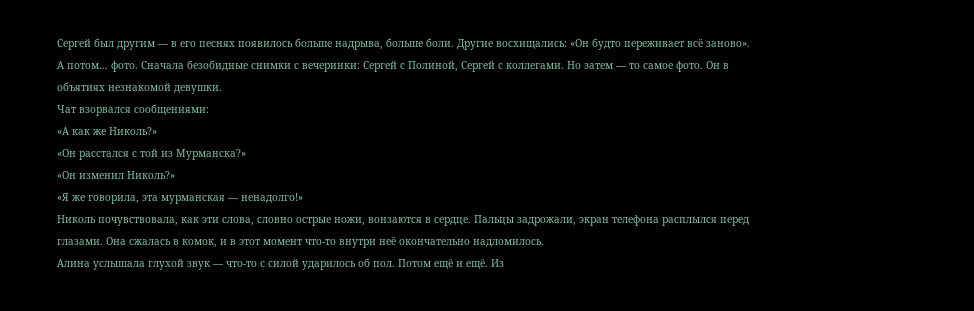Сергей был другим — в его песнях появилось больше надрыва, больше боли. Другие восхищались: «Он будто переживает всё заново».
А потом… фото. Сначала безобидные снимки с вечеринки: Сергей с Полиной, Сергей с коллегами. Но затем — то самое фото. Он в объятиях незнакомой девушки.
Чат взорвался сообщениями:
«А как же Николь?»
«Он расстался с той из Мурманска?»
«Он изменил Николь?»
«Я же говорила, эта мурманская — ненадолго!»
Николь почувствовала, как эти слова, словно острые ножи, вонзаются в сердце. Пальцы задрожали, экран телефона расплылся перед глазами. Она сжалась в комок, и в этот момент что-то внутри неё окончательно надломилось.
Алина услышала глухой звук — что-то с силой ударилось об пол. Потом ещё и ещё. Из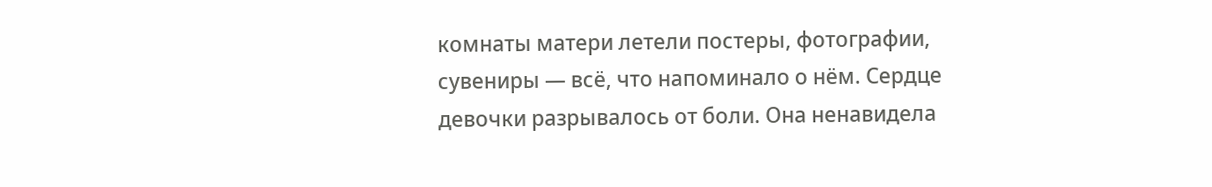комнаты матери летели постеры, фотографии, сувениры — всё, что напоминало о нём. Сердце девочки разрывалось от боли. Она ненавидела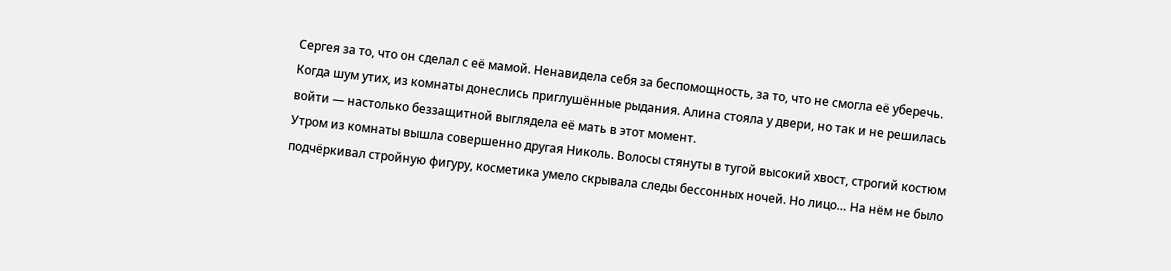Сергея за то, что он сделал с её мамой. Ненавидела себя за беспомощность, за то, что не смогла её уберечь.
Когда шум утих, из комнаты донеслись приглушённые рыдания. Алина стояла у двери, но так и не решилась войти — настолько беззащитной выглядела её мать в этот момент.
Утром из комнаты вышла совершенно другая Николь. Волосы стянуты в тугой высокий хвост, строгий костюм подчёркивал стройную фигуру, косметика умело скрывала следы бессонных ночей. Но лицо… На нём не было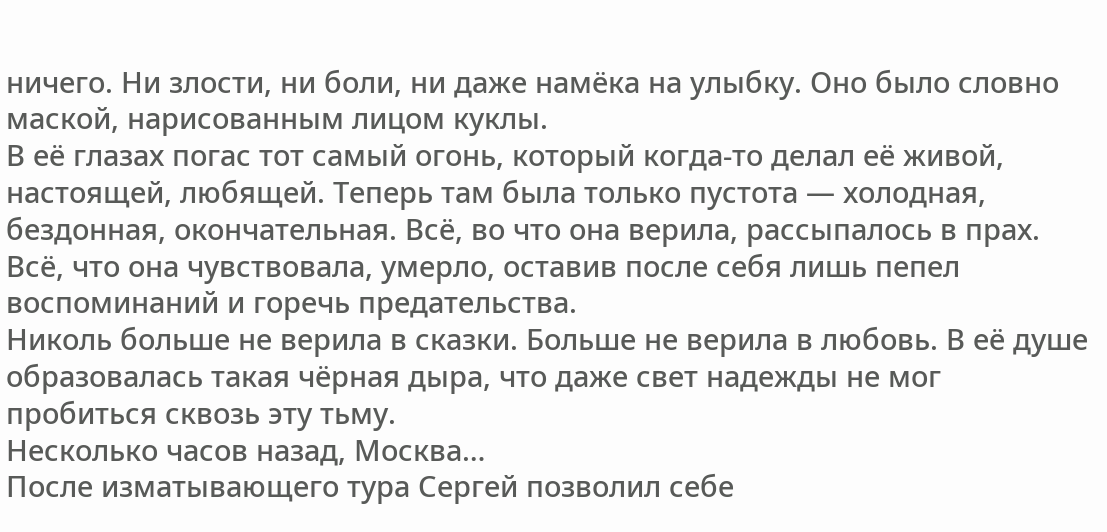ничего. Ни злости, ни боли, ни даже намёка на улыбку. Оно было словно маской, нарисованным лицом куклы.
В её глазах погас тот самый огонь, который когда-то делал её живой, настоящей, любящей. Теперь там была только пустота — холодная, бездонная, окончательная. Всё, во что она верила, рассыпалось в прах. Всё, что она чувствовала, умерло, оставив после себя лишь пепел воспоминаний и горечь предательства.
Николь больше не верила в сказки. Больше не верила в любовь. В её душе образовалась такая чёрная дыра, что даже свет надежды не мог пробиться сквозь эту тьму.
Несколько часов назад, Москва…
После изматывающего тура Сергей позволил себе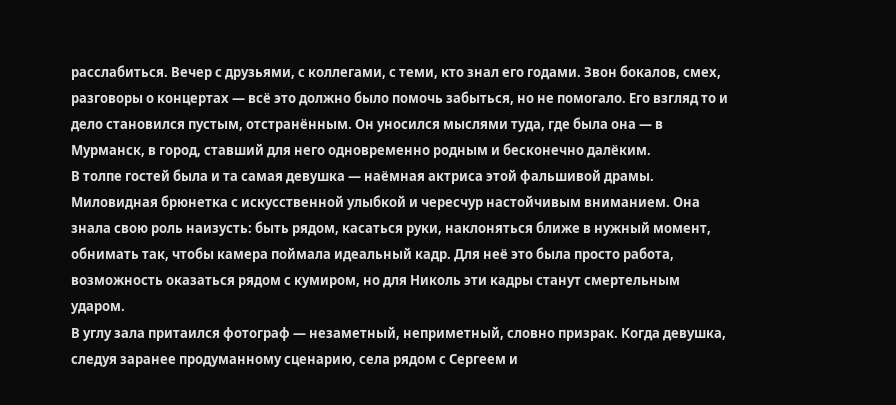расслабиться. Вечер с друзьями, с коллегами, с теми, кто знал его годами. Звон бокалов, смех, разговоры о концертах — всё это должно было помочь забыться, но не помогало. Его взгляд то и дело становился пустым, отстранённым. Он уносился мыслями туда, где была она — в Мурманск, в город, ставший для него одновременно родным и бесконечно далёким.
В толпе гостей была и та самая девушка — наёмная актриса этой фальшивой драмы. Миловидная брюнетка с искусственной улыбкой и чересчур настойчивым вниманием. Она знала свою роль наизусть: быть рядом, касаться руки, наклоняться ближе в нужный момент, обнимать так, чтобы камера поймала идеальный кадр. Для неё это была просто работа, возможность оказаться рядом с кумиром, но для Николь эти кадры станут смертельным ударом.
В углу зала притаился фотограф — незаметный, неприметный, словно призрак. Когда девушка, следуя заранее продуманному сценарию, села рядом с Сергеем и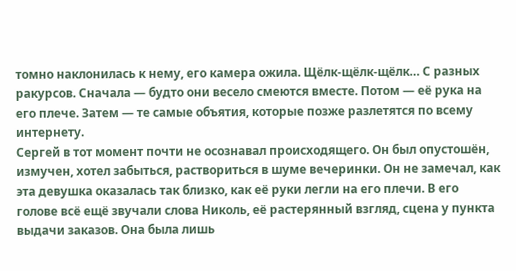томно наклонилась к нему, его камера ожила. Щёлк-щёлк-щёлк… С разных ракурсов. Сначала — будто они весело смеются вместе. Потом — её рука на его плече. Затем — те самые объятия, которые позже разлетятся по всему интернету.
Сергей в тот момент почти не осознавал происходящего. Он был опустошён, измучен, хотел забыться, раствориться в шуме вечеринки. Он не замечал, как эта девушка оказалась так близко, как её руки легли на его плечи. В его голове всё ещё звучали слова Николь, её растерянный взгляд, сцена у пункта выдачи заказов. Она была лишь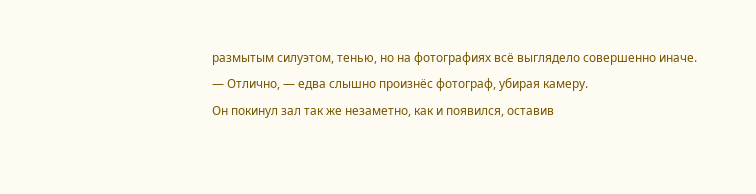размытым силуэтом, тенью, но на фотографиях всё выглядело совершенно иначе.
— Отлично, — едва слышно произнёс фотограф, убирая камеру.
Он покинул зал так же незаметно, как и появился, оставив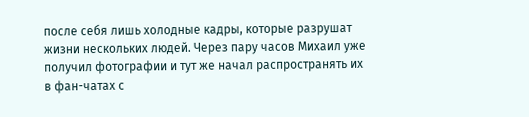после себя лишь холодные кадры, которые разрушат жизни нескольких людей. Через пару часов Михаил уже получил фотографии и тут же начал распространять их в фан-чатах с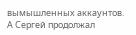вымышленных аккаунтов.
А Сергей продолжал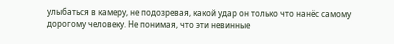улыбаться в камеру, не подозревая, какой удар он только что нанёс самому дорогому человеку. Не понимая, что эти невинные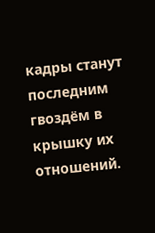кадры станут последним гвоздём в крышку их отношений.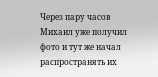Через пару часов Михаил уже получил фото и тут же начал распространять их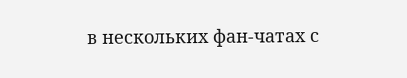в нескольких фан-чатах с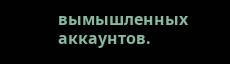вымышленных аккаунтов.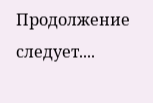Продолжение следует....